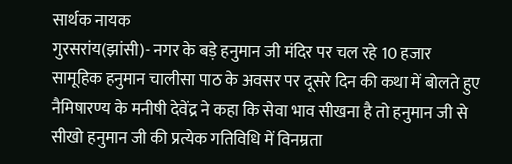सार्थक नायक
गुरसरांय(झांसी)- नगर के बड़े हनुमान जी मंदिर पर चल रहे 10 हजार सामूहिक हनुमान चालीसा पाठ के अवसर पर दूसरे दिन की कथा में बोलते हुए नैमिषारण्य के मनीषी देवेंद्र ने कहा कि सेवा भाव सीखना है तो हनुमान जी से सीखो हनुमान जी की प्रत्येक गतिविधि में विनम्रता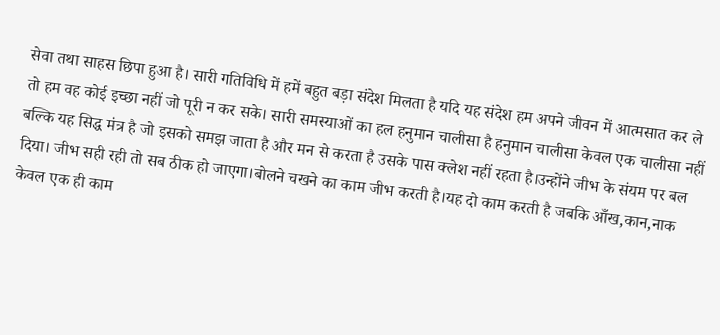सेवा तथा साहस छिपा हुआ है। सारी गतिविधि में हमें बहुत बड़ा संदेश मिलता है यदि यह संदेश हम अपने जीवन में आत्मसात कर ले तो हम वह कोई इच्छा नहीं जो पूरी न कर सके। सारी समस्याओं का हल हनुमान चालीसा है हनुमान चालीसा केवल एक चालीसा नहीं बल्कि यह सिद्ध मंत्र है जो इसको समझ जाता है और मन से करता है उसके पास क्लेश नहीं रहता है।उन्होंने जीभ के संयम पर बल दिया। जीभ सही रही तो सब ठीक हो जाएगा।बोलने चखने का काम जीभ करती है।यह दो काम करती है जबकि आँख,कान,नाक केवल एक ही काम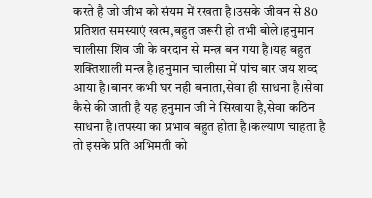करते है जो जीभ को संयम में रखता है।उसके जीवन से 80 प्रतिशत समस्याएं खत्म,बहुत जरूरी हो तभी बोले।हनुमान चालीसा शिव जी के वरदान से मन्त्र बन गया है।यह बहुत शक्तिशाली मन्त्र है।हनुमान चालीसा में पांच बार जय शव्द आया है।बानर कभी घर नही बनाता,सेवा ही साधना है।सेवा कैसे की जाती है यह हनुमान जी ने सिखाया है,सेवा कठिन साधना है।तपस्या का प्रभाव बहुत होता है।कल्याण चाहता है तो इसके प्रति अभिमती को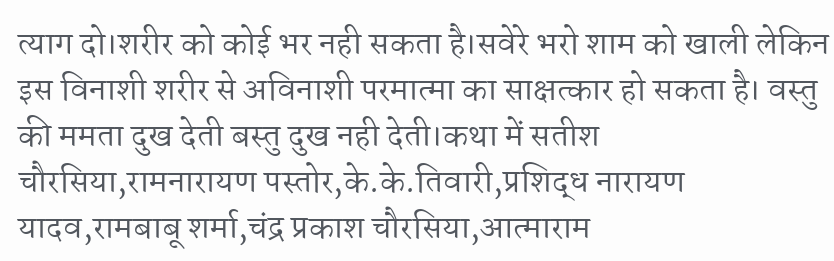त्याग दो।शरीर को कोई भर नही सकता है।सवेरे भरो शाम को खाली लेकिन इस विनाशी शरीर से अविनाशी परमात्मा का साक्षत्कार हो सकता है। वस्तु की ममता दुख देती बस्तु दुख नही देती।कथा में सतीश चौरसिया,रामनारायण पस्तोर,के.के.तिवारी,प्रशिद्ध नारायण यादव,रामबाबू शर्मा,चंद्र प्रकाश चौरसिया,आत्माराम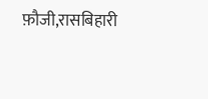फ़ौजी,रासबिहारी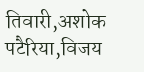तिवारी,अशोक पटैरिया,विजय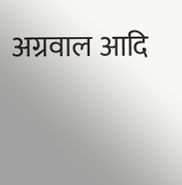अग्रवाल आदि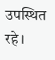उपस्थित रहे।